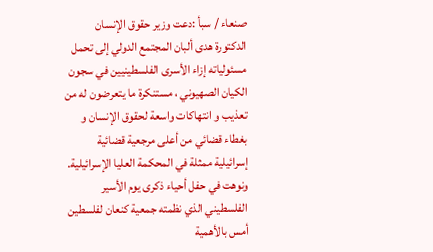صنعاء / سبأ :دعت وزير حقوق الإنسان الدكتورة هدى ألبان المجتمع الدولي إلى تحمل مسئولياته إزاء الأسرى الفلسطينيين في سجون الكيان الصهيوني ، مستنكرة ما يتعرضون له من تعذيب و انتهاكات واسعة لحقوق الإنسان و بغطاء قضائي من أعلى مرجعية قضائية إسرائيلية ممثلة في المحكمة العليا الإسرائيلية. ونوهت في حفل أحياء ذكرى يوم الأسير الفلسطيني الذي نظمته جمعية كنعان لفلسطين أمس بالأهمية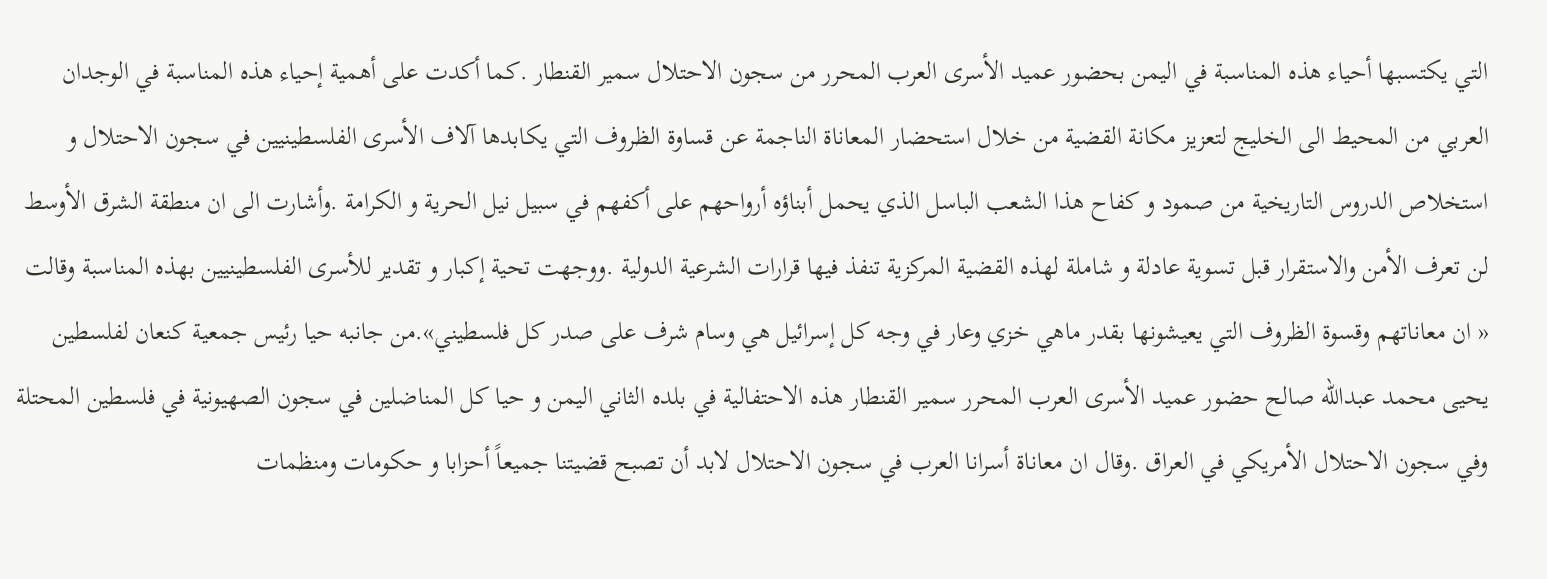التي يكتسبها أحياء هذه المناسبة في اليمن بحضور عميد الأسرى العرب المحرر من سجون الاحتلال سمير القنطار .كما أكدت على أهمية إحياء هذه المناسبة في الوجدان العربي من المحيط الى الخليج لتعزيز مكانة القضية من خلال استحضار المعاناة الناجمة عن قساوة الظروف التي يكابدها آلاف الأسرى الفلسطينيين في سجون الاحتلال و استخلاص الدروس التاريخية من صمود و كفاح هذا الشعب الباسل الذي يحمل أبناؤه أرواحهم على أكفهم في سبيل نيل الحرية و الكرامة .وأشارت الى ان منطقة الشرق الأوسط لن تعرف الأمن والاستقرار قبل تسوية عادلة و شاملة لهذه القضية المركزية تنفذ فيها قرارات الشرعية الدولية .ووجهت تحية إكبار و تقدير للأسرى الفلسطينيين بهذه المناسبة وقالت « ان معاناتهم وقسوة الظروف التي يعيشونها بقدر ماهي خزي وعار في وجه كل إسرائيل هي وسام شرف على صدر كل فلسطيني».من جانبه حيا رئيس جمعية كنعان لفلسطين يحيى محمد عبدالله صالح حضور عميد الأسرى العرب المحرر سمير القنطار هذه الاحتفالية في بلده الثاني اليمن و حيا كل المناضلين في سجون الصهيونية في فلسطين المحتلة وفي سجون الاحتلال الأمريكي في العراق .وقال ان معاناة أسرانا العرب في سجون الاحتلال لابد أن تصبح قضيتنا جميعاً أحزابا و حكومات ومنظمات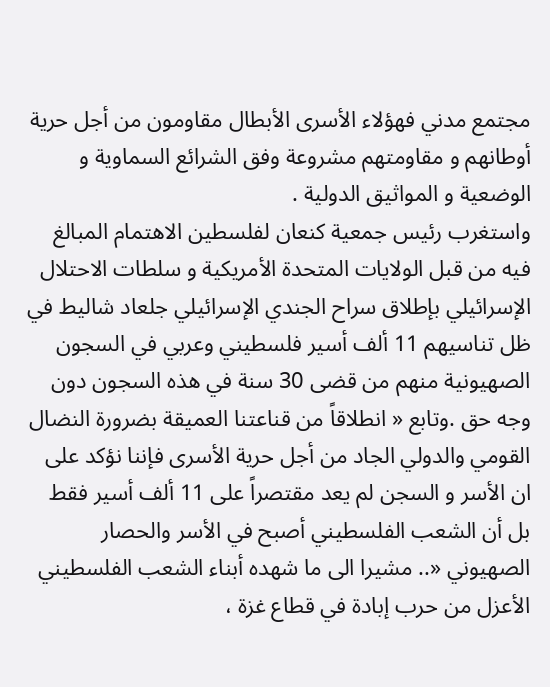مجتمع مدني فهؤلاء الأسرى الأبطال مقاومون من أجل حرية أوطانهم و مقاومتهم مشروعة وفق الشرائع السماوية و الوضعية و المواثيق الدولية .
واستغرب رئيس جمعية كنعان لفلسطين الاهتمام المبالغ فيه من قبل الولايات المتحدة الأمريكية و سلطات الاحتلال الإسرائيلي بإطلاق سراح الجندي الإسرائيلي جلعاد شاليط في ظل تناسيهم 11 ألف أسير فلسطيني وعربي في السجون الصهيونية منهم من قضى 30 سنة في هذه السجون دون وجه حق .وتابع « انطلاقاً من قناعتنا العميقة بضرورة النضال القومي والدولي الجاد من أجل حرية الأسرى فإننا نؤكد على ان الأسر و السجن لم يعد مقتصراً على 11 ألف أسير فقط بل أن الشعب الفلسطيني أصبح في الأسر والحصار الصهيوني «.. مشيرا الى ما شهده أبناء الشعب الفلسطيني الأعزل من حرب إبادة في قطاع غزة ،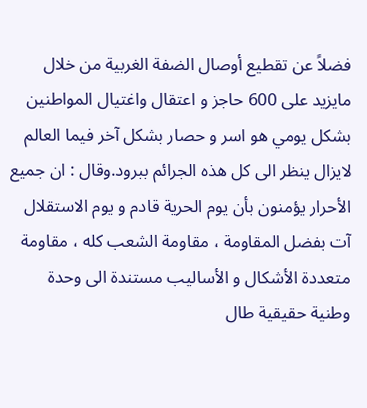فضلاً عن تقطيع أوصال الضفة الغربية من خلال مايزيد على 600 حاجز و اعتقال واغتيال المواطنين بشكل يومي هو اسر و حصار بشكل آخر فيما العالم لايزال ينظر الى كل هذه الجرائم ببرود.وقال : ان جميع الأحرار يؤمنون بأن يوم الحرية قادم و يوم الاستقلال آت بفضل المقاومة ، مقاومة الشعب كله ، مقاومة متعددة الأشكال و الأساليب مستندة الى وحدة وطنية حقيقية طال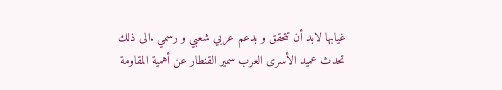غيابها لابد أن تتحقق و بدعم عربي شعبي و رسمي .الى ذلك تحدث عميد الأسرى العرب سمير القنطار عن أهمية المقاومة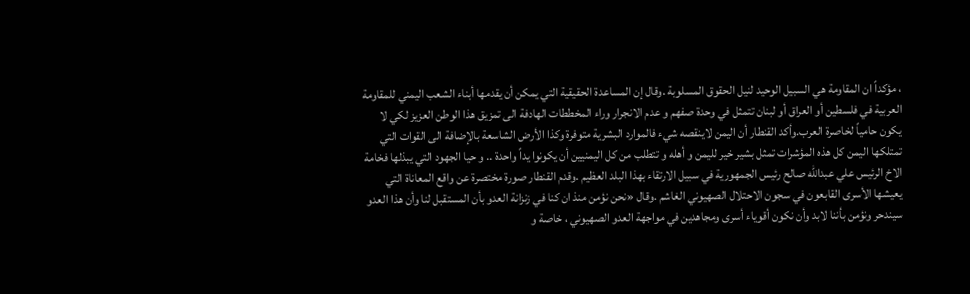، مؤكداً ان المقاومة هي السبيل الوحيد لنيل الحقوق المسلوبة .وقال إن المساعدة الحقيقية التي يمكن أن يقدمها أبناء الشعب اليمني للمقاومة العربية في فلسطين أو العراق أو لبنان تتمثل في وحدة صفهم و عدم الانجرار وراء المخططات الهادفة الى تمزيق هذا الوطن العزيز لكي لا يكون حامياً لخاصرة العرب.وأكد القنطار أن اليمن لاينقصه شيء فالموارد البشرية متوفرة وكذا الأرض الشاسعة بالإضافة الى القوات التي تمتلكها اليمن كل هذه المؤشرات تمثل بشير خير لليمن و أهله و تتطلب من كل اليمنيين أن يكونوا يداً واحدة .. و حيا الجهود التي يبذلها فخامة الاخ الرئيس علي عبدالله صالح رئيس الجمهورية في سبيل الارتقاء بهذا البلد العظيم .وقدم القنطار صورة مختصرة عن واقع المعاناة التي يعيشها الأسرى القابعون في سجون الاحتلال الصهيوني الغاشم .وقال «نحن نؤمن منذ ان كنا في زنزانة العدو بأن المستقبل لنا وأن هذا العدو سيندحر ونؤمن بأننا لابد وأن نكون أقوياء أسرى ومجاهدين في مواجهة العدو الصهيوني ، خاصة و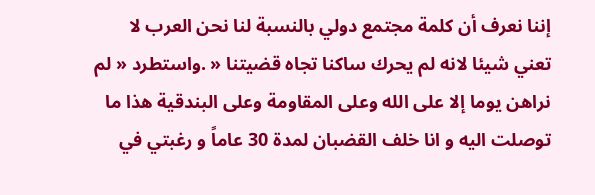إننا نعرف أن كلمة مجتمع دولي بالنسبة لنا نحن العرب لا تعني شيئا لانه لم يحرك ساكنا تجاه قضيتنا « .واستطرد « لم نراهن يوما إلا على الله وعلى المقاومة وعلى البندقية هذا ما توصلت اليه و انا خلف القضبان لمدة 30 عاماً و رغبتي في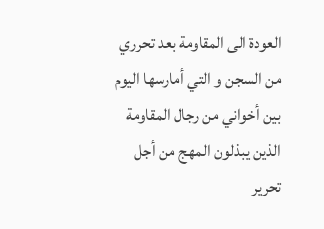العودة الى المقاومة بعد تحرري من السجن و التي أمارسها اليوم بين أخواني من رجال المقاومة الذين يبذلون المهج من أجل تحرير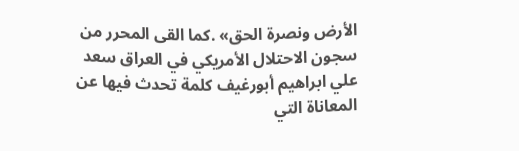الأرض ونصرة الحق» .كما القى المحرر من سجون الاحتلال الأمريكي في العراق سعد علي ابراهيم أبورغيف كلمة تحدث فيها عن المعاناة التي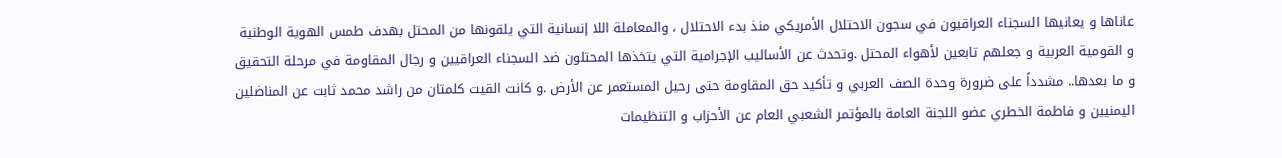عاناها و يعانيها السجناء العراقيون في سجون الاحتلال الأمريكي منذ بدء الاحتلال ، والمعاملة اللا إنسانية التي يلقونها من المحتل بهدف طمس الهوية الوطنية و القومية العربية و جعلهم تابعين لأهواء المحتل .وتحدث عن الأساليب الإجرامية التي يتخذها المحتلون ضد السجناء العراقيين و رجال المقاومة في مرحلة التحقيق و ما بعدها.. مشدداً على ضرورة وحدة الصف العربي و تأكيد حق المقاومة حتى رحيل المستعمر عن الأرض .و كانت القيت كلمتان من راشد محمد ثابت عن المناضلين اليمنيين و فاطمة الخطري عضو اللجنة العامة بالمؤتمر الشعبي العام عن الأحزاب و التنظيمات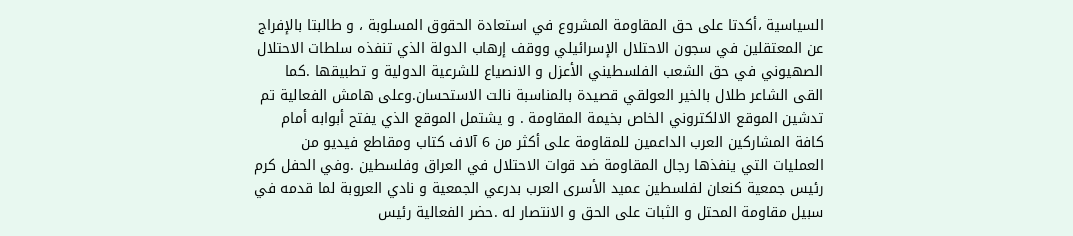السياسية ،أكدتا على حق المقاومة المشروع في استعادة الحقوق المسلوبة ، و طالبتا بالإفراج عن المعتقلين في سجون الاحتلال الإسرائيلي ووقف إرهاب الدولة الذي تنفذه سلطات الاحتلال الصهيوني في حق الشعب الفلسطيني الأعزل و الانصياع للشرعية الدولية و تطبيقها .كما القى الشاعر طلال بالخير العولقي قصيدة بالمناسبة نالت الاستحسان.وعلى هامش الفعالية تم تدشين الموقع الالكتروني الخاص بخيمة المقاومة . و يشتمل الموقع الذي يفتح أبوابه أمام كافة المشاركين العرب الداعمين للمقاومة على أكثر من 6 آلاف كتاب ومقاطع فيديو من العمليات التي ينفذها رجال المقاومة ضد قوات الاحتلال في العراق وفلسطين .وفي الحفل كرم رئيس جمعية كنعان لفلسطين عميد الأسرى العرب بدرعي الجمعية و نادي العروبة لما قدمه في سبيل مقاومة المحتل و الثبات على الحق و الانتصار له .حضر الفعالية رئيس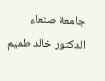جامعة صنعاء الدكتور خالد طميم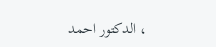، الدكتور احمد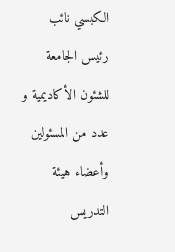الكبسي نائب رئيس الجامعة للشئون الأكاديمية و عدد من المسئولين وأعضاء هيئة التدريس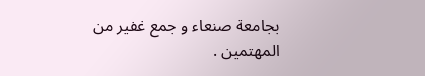بجامعة صنعاء و جمع غفير من المهتمين .